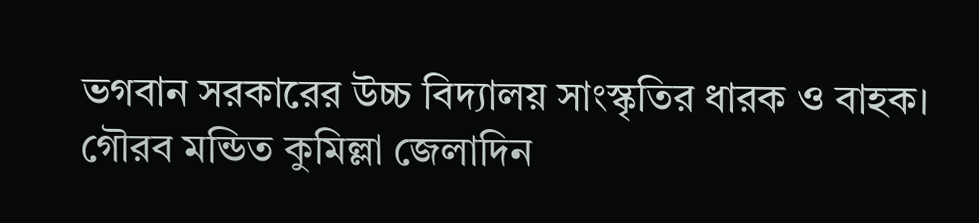ভগবান সরকারের উচ্চ বিদ্যালয় সাংস্কৃতির ধারক ও বাহক। গৌরব মন্ডিত কুমিল্লা জেলাদিন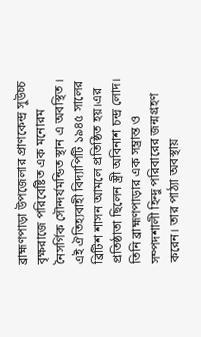ব্রাহ্মণপাড়া উপজেলার প্রাণকেন্দ্র সুউচ্চ বৃক্ষরাজে পরিবেষ্টিত এক মনোরম নৈসর্গিক সৌন্দর্যমন্ডিত স্থান এ অবস্থিত । এই ঐতিহ্যবাহী বিদ্যাপিটি ১৯৪৫ সালের ব্রিটিশ শাসন আমলে প্রতিষ্ঠিত হয়।এর প্রতিষ্ঠাতা ছিলেন স্ত্রী অবিনাশ চন্দ্র লোদ। তিনি ব্রাহ্মণপাড়ার এক সম্ভ্রান্ত ও সম্পদশালী হিন্দু পরিবারের জন্মগ্রহণ করেন। তার পাঠ্যা অবস্থায়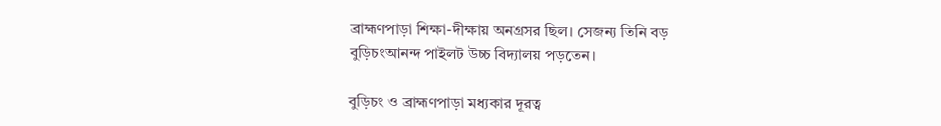ব্রাহ্মণপাড়া শিক্ষা-দীক্ষায় অনগ্রসর ছিল। সেজন্য তিনি বড় বুড়িচংআনন্দ পাইলট উচ্চ বিদ্যালয় পড়তেন।

বুড়িচং ও ব্রাহ্মণপাড়া মধ্যকার দূরত্ব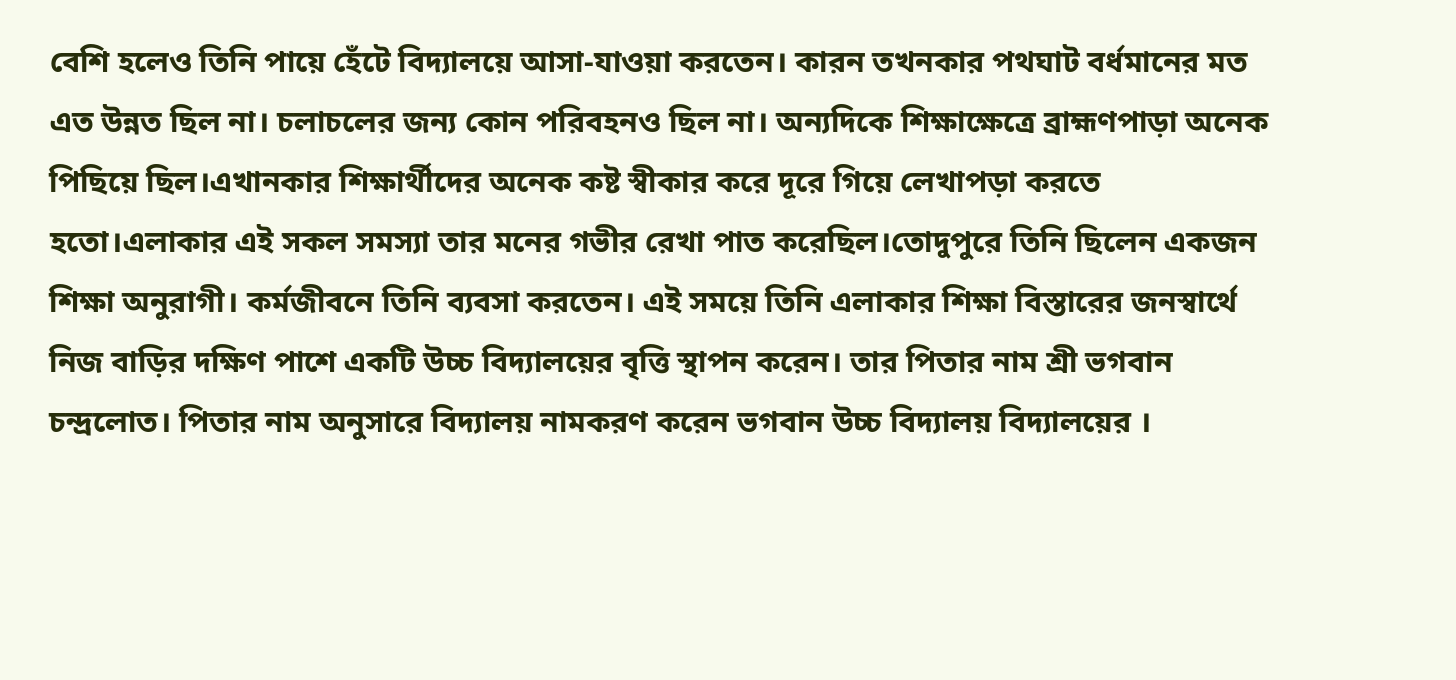বেশি হলেও তিনি পায়ে হেঁটে বিদ্যালয়ে আসা-যাওয়া করতেন। কারন তখনকার পথঘাট বর্ধমানের মত এত উন্নত ছিল না। চলাচলের জন্য কোন পরিবহনও ছিল না। অন্যদিকে শিক্ষাক্ষেত্রে ব্রাহ্মণপাড়া অনেক পিছিয়ে ছিল।এখানকার শিক্ষার্থীদের অনেক কষ্ট স্বীকার করে দূরে গিয়ে লেখাপড়া করতে হতো।এলাকার এই সকল সমস্যা তার মনের গভীর রেখা পাত করেছিল।তোদুপুরে তিনি ছিলেন একজন শিক্ষা অনুরাগী। কর্মজীবনে তিনি ব্যবসা করতেন। এই সময়ে তিনি এলাকার শিক্ষা বিস্তারের জনস্বার্থে নিজ বাড়ির দক্ষিণ পাশে একটি উচ্চ বিদ্যালয়ের বৃত্তি স্থাপন করেন। তার পিতার নাম শ্রী ভগবান চন্দ্রলোত। পিতার নাম অনুসারে বিদ্যালয় নামকরণ করেন ভগবান উচ্চ বিদ্যালয় বিদ্যালয়ের ।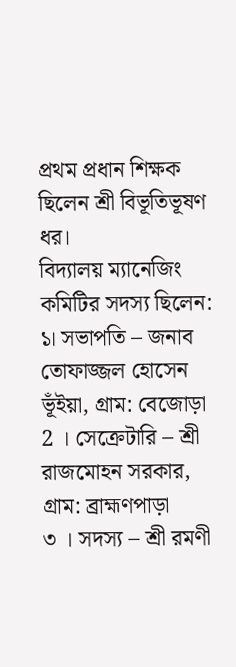প্রথম প্রধান শিক্ষক ছিলেন শ্রী বিভূতিভূষণ ধর।
বিদ্যালয় ম্যানেজিং কমিটির সদস্য ছিলেন:
১। সভাপতি – জনাব তোফাজ্জল হোসেন ভূঁইয়া, গ্রাম: বেজোড়া
2 । সেক্রেটারি – শ্রী রাজমোহন সরকার, গ্রাম: ব্রাহ্মণপাড়া
৩ । সদস্য – শ্রী রমণী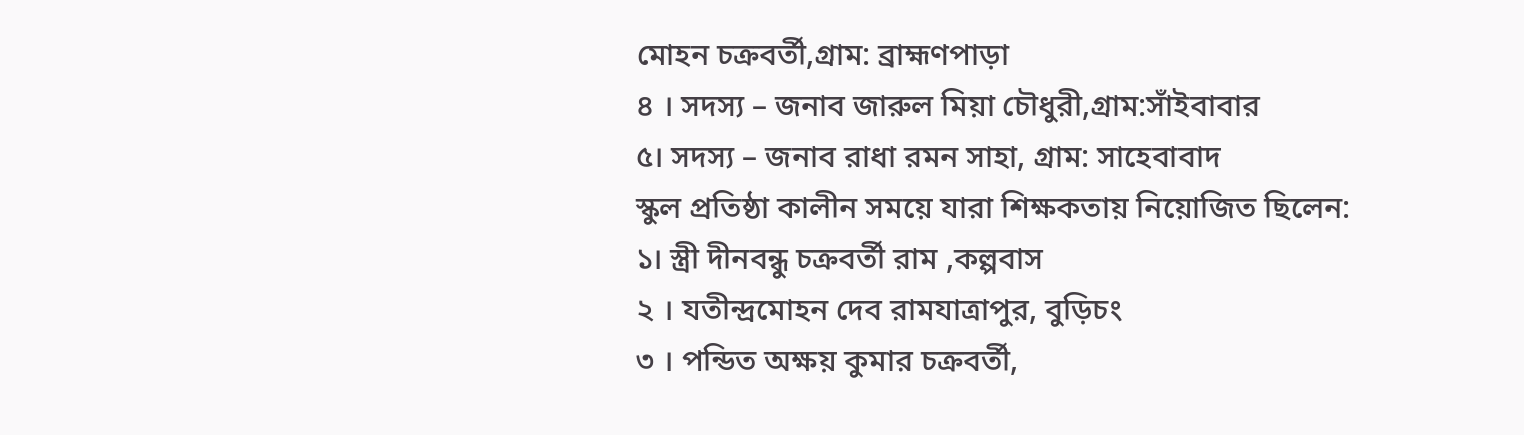মোহন চক্রবর্তী,গ্রাম: ব্রাহ্মণপাড়া
৪ । সদস্য – জনাব জারুল মিয়া চৌধুরী,গ্রাম:সাঁইবাবার
৫। সদস্য – জনাব রাধা রমন সাহা, গ্রাম: সাহেবাবাদ
স্কুল প্রতিষ্ঠা কালীন সময়ে যারা শিক্ষকতায় নিয়োজিত ছিলেন:
১। স্ত্রী দীনবন্ধু চক্রবর্তী রাম ,কল্পবাস
২ । যতীন্দ্রমোহন দেব রামযাত্রাপুর, বুড়িচং
৩ । পন্ডিত অক্ষয় কুমার চক্রবর্তী,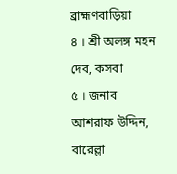ব্রাহ্মণবাড়িয়া
৪ । শ্রী অলঙ্গ মহন দেব, কসবা
৫ । জনাব আশরাফ উদ্দিন, বারেল্লা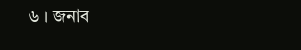৬ । জনাব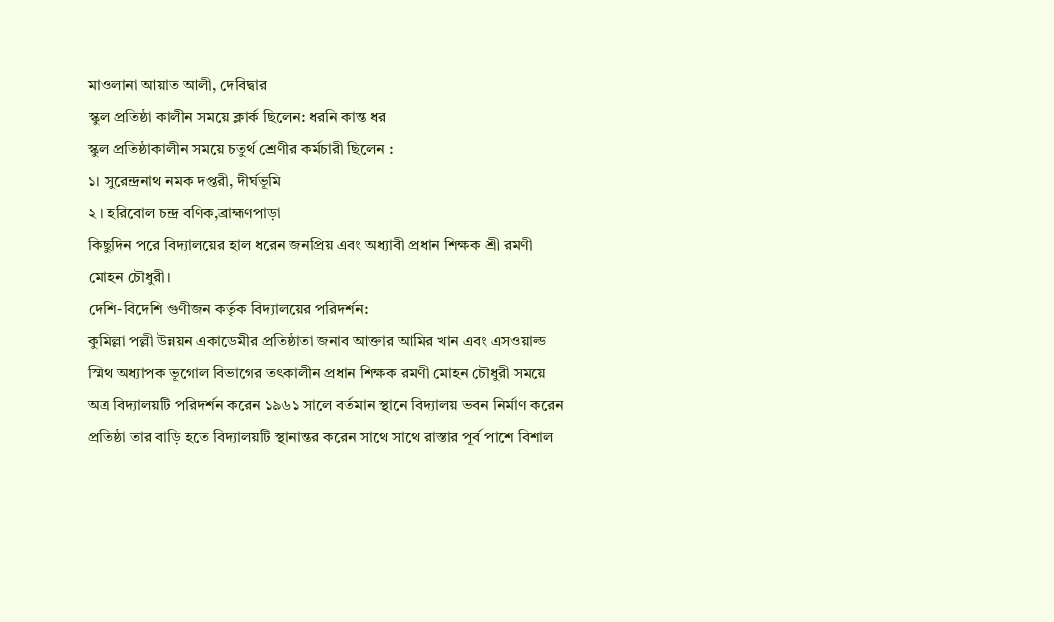মাওলানা আয়াত আলী, দেবিদ্বার
স্কুল প্রতিষ্ঠা কালীন সময়ে ক্লার্ক ছিলেন: ধরনি কান্ত ধর
স্কুল প্রতিষ্ঠাকালীন সময়ে চতুর্থ শ্রেণীর কর্মচারী ছিলেন :
১। সুরেন্দ্রনাথ নমক দপ্তরী, দীর্ঘভূমি
২ । হরিবোল চন্দ্র বণিক,ব্রাহ্মণপাড়া
কিছুদিন পরে বিদ্যালয়ের হাল ধরেন জনপ্রিয় এবং অধ্যাবী প্রধান শিক্ষক শ্রী রমণী মোহন চৌধুরী।
দেশি-বিদেশি গুণীজন কর্তৃক বিদ্যালয়ের পরিদর্শন:
কুমিল্লা পল্লী উন্নয়ন একাডেমীর প্রতিষ্ঠাতা জনাব আক্তার আমির খান এবং এসওয়াল্ড স্মিথ অধ্যাপক ভূগোল বিভাগের তৎকালীন প্রধান শিক্ষক রমণী মোহন চৌধুরী সময়ে অত্র বিদ্যালয়টি পরিদর্শন করেন ১৯৬১ সালে বর্তমান স্থানে বিদ্যালয় ভবন নির্মাণ করেন প্রতিষ্ঠা তার বাড়ি হতে বিদ্যালয়টি স্থানান্তর করেন সাথে সাথে রাস্তার পূর্ব পাশে বিশাল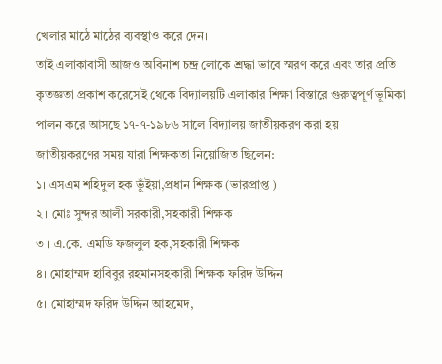খেলার মাঠে মাঠের ব্যবস্থাও করে দেন।
তাই এলাকাবাসী আজও অবিনাশ চন্দ্র লোকে শ্রদ্ধা ভাবে স্মরণ করে এবং তার প্রতি কৃতজ্ঞতা প্রকাশ করেসেই থেকে বিদ্যালয়টি এলাকার শিক্ষা বিস্তারে গুরুত্বপূর্ণ ভূমিকা পালন করে আসছে ১৭-৭-১৯৮৬ সালে বিদ্যালয় জাতীয়করণ করা হয়
জাতীয়করণের সময় যারা শিক্ষকতা নিয়োজিত ছিলেন:
১। এসএম শহিদুল হক ভূঁইয়া,প্রধান শিক্ষক (ভারপ্রাপ্ত )
২ । মোঃ সুন্দর আলী সরকারী,সহকারী শিক্ষক
৩ । এ.কে. এমডি ফজলুল হক,সহকারী শিক্ষক
৪। মোহাম্মদ হাবিবুর রহমানসহকারী শিক্ষক ফরিদ উদ্দিন
৫। মোহাম্মদ ফরিদ উদ্দিন আহমেদ,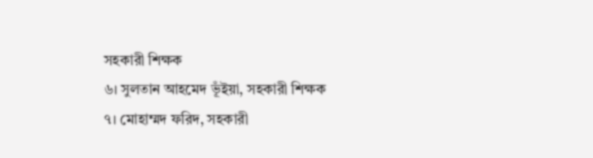সহকারী শিক্ষক
৬। সুলতান আহমেদ ভূঁইয়া, সহকারী শিক্ষক
৭। মোহাম্মদ ফরিদ, সহকারী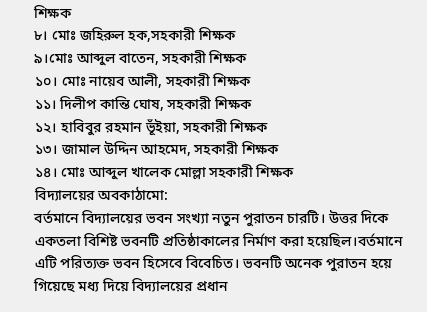শিক্ষক
৮। মোঃ জহিরুল হক,সহকারী শিক্ষক
৯।মোঃ আব্দুল বাতেন, সহকারী শিক্ষক
১০। মোঃ নায়েব আলী, সহকারী শিক্ষক
১১। দিলীপ কান্তি ঘোষ, সহকারী শিক্ষক
১২। হাবিবুর রহমান ভূঁইয়া, সহকারী শিক্ষক
১৩। জামাল উদ্দিন আহমেদ, সহকারী শিক্ষক
১৪। মোঃ আব্দুল খালেক মোল্লা সহকারী শিক্ষক
বিদ্যালয়ের অবকাঠামো:
বর্তমানে বিদ্যালয়ের ভবন সংখ্যা নতুন পুরাতন চারটি। উত্তর দিকে একতলা বিশিষ্ট ভবনটি প্রতিষ্ঠাকালের নির্মাণ করা হয়েছিল।বর্তমানে এটি পরিত্যক্ত ভবন হিসেবে বিবেচিত। ভবনটি অনেক পুরাতন হয়ে গিয়েছে মধ্য দিয়ে বিদ্যালয়ের প্রধান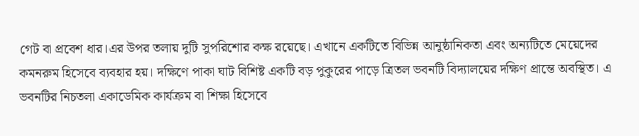গেট বা প্রবেশ ধার।এর উপর তলায় দুটি সুপরিশোর কক্ষ রয়েছে। এখানে একটিতে বিভিন্ন আনুষ্ঠানিকতা এবং অন্যটিতে মেয়েদের কমনরুম হিসেবে ব্যবহার হয়। দক্ষিণে পাকা ঘাট বিশিষ্ট একটি বড় পুকুরের পাড়ে ত্রিতল ভবনটি বিদ্যালয়ের দক্ষিণ প্রান্তে অবস্থিত। এ ভবনটির নিচতলা একাডেমিক কার্যক্রম বা শিক্ষা হিসেবে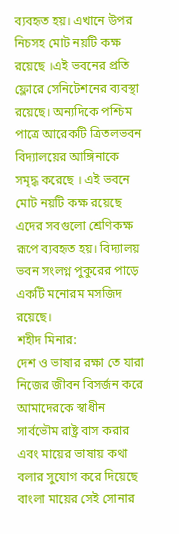ব্যবহৃত হয়। এখানে উপর নিচসহ মোট নয়টি কক্ষ রয়েছে ।এই ভবনের প্রতি ফ্লোরে সেনিটেশনের ব্যবস্থা রয়েছে। অন্যদিকে পশ্চিম পাত্রে আরেকটি ত্রিতলভবন বিদ্যালয়ের আঙ্গিনাকে সমৃদ্ধ করেছে । এই ভবনে মোট নয়টি কক্ষ রয়েছে এদের সবগুলো শ্রেণিকক্ষ রূপে ব্যবহৃত হয়। বিদ্যালয় ভবন সংলগ্ন পুকুরের পাড়ে একটি মনোরম মসজিদ রয়েছে।
শহীদ মিনার:
দেশ ও ভাষার রক্ষা তে যারা নিজের জীবন বিসর্জন করে আমাদেরকে স্বাধীন সার্বভৌম রাষ্ট্র বাস করার এবং মায়ের ভাষায় কথা বলার সুযোগ করে দিয়েছে বাংলা মায়ের সেই সোনার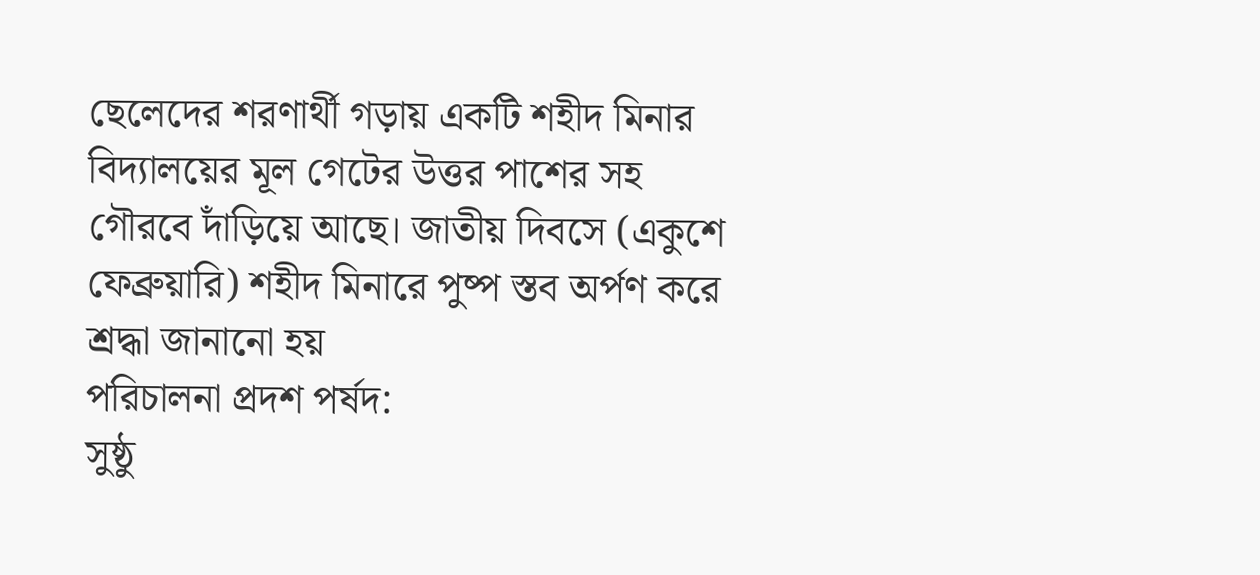ছেলেদের শরণার্থী গড়ায় একটি শহীদ মিনার বিদ্যালয়ের মূল গেটের উত্তর পাশের সহ গৌরবে দাঁড়িয়ে আছে। জাতীয় দিবসে (একুশে ফেব্রুয়ারি) শহীদ মিনারে পুষ্প স্তব অর্পণ করে শ্রদ্ধা জানানো হয়
পরিচালনা প্রদশ পর্ষদ:
সুষ্ঠু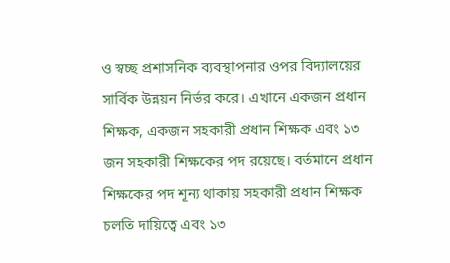ও স্বচ্ছ প্রশাসনিক ব্যবস্থাপনার ওপর বিদ্যালয়ের সার্বিক উন্নয়ন নির্ভর করে। এখানে একজন প্রধান শিক্ষক, একজন সহকারী প্রধান শিক্ষক এবং ১৩ জন সহকারী শিক্ষকের পদ রয়েছে। বর্তমানে প্রধান শিক্ষকের পদ শূন্য থাকায় সহকারী প্রধান শিক্ষক চলতি দায়িত্বে এবং ১৩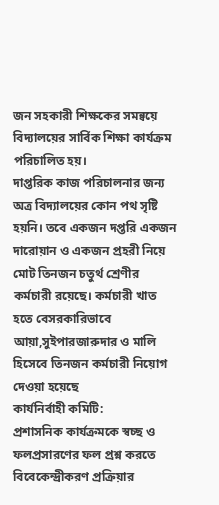জন সহকারী শিক্ষকের সমন্বয়ে বিদ্যালয়ের সার্বিক শিক্ষা কার্যক্রম পরিচালিত হয়।
দাপ্তরিক কাজ পরিচালনার জন্য অত্র বিদ্যালয়ের কোন পথ সৃষ্টি হয়নি। তবে একজন দপ্তরি একজন দারোয়ান ও একজন প্রহরী নিয়ে মোট তিনজন চতুর্থ শ্রেণীর কর্মচারী রয়েছে। কর্মচারী খাত হতে বেসরকারিভাবে আয়া,সুইপারজারুদার ও মালি হিসেবে তিনজন কর্মচারী নিয়োগ দেওয়া হয়েছে
কার্যনির্বাহী কমিটি:
প্রশাসনিক কার্যক্রমকে স্বচ্ছ ও ফলপ্রসারণের ফল প্রশ্ন করতে বিবেকেন্দ্রীকরণ প্রক্রিয়ার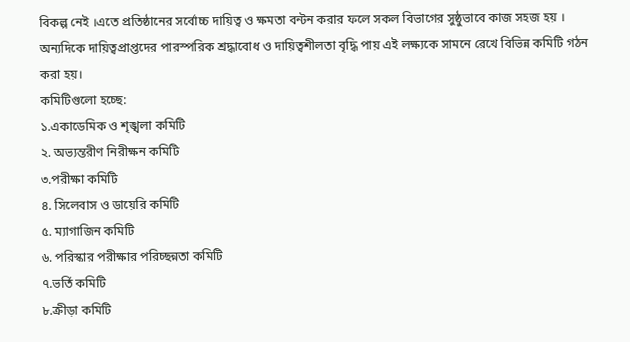বিকল্প নেই ।এতে প্রতিষ্ঠানের সর্বোচ্চ দায়িত্ব ও ক্ষমতা বন্টন করার ফলে সকল বিভাগের সুষ্ঠুভাবে কাজ সহজ হয় । অন্যদিকে দায়িত্বপ্রাপ্তদের পারস্পরিক শ্রদ্ধাবোধ ও দায়িত্বশীলতা বৃদ্ধি পায় এই লক্ষ্যকে সামনে রেখে বিভিন্ন কমিটি গঠন করা হয়।
কমিটিগুলো হচ্ছে:
১.একাডেমিক ও শৃঙ্খলা কমিটি
২. অভ্যন্তরীণ নিরীক্ষন কমিটি
৩.পরীক্ষা কমিটি
৪. সিলেবাস ও ডায়েরি কমিটি
৫. ম্যাগাজিন কমিটি
৬. পরিস্কার পরীক্ষার পরিচ্ছন্নতা কমিটি
৭.ভর্তি কমিটি
৮.ক্রীড়া কমিটি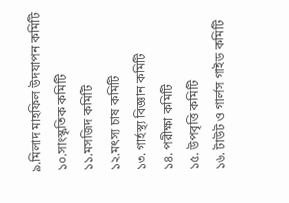৯.মিলাদ মাহফিল উদযাপন কমিটি
১০.সাংস্কৃতিক কমিটি
১১.মসজিদ কমিটি
১২.মৎস্য চাষ কমিটি
১৩. গার্হস্থ্য বিজ্ঞান কমিটি
১৪. পরীক্ষা কমিটি
১৫. উপবৃত্তি কমিটি
১৬. টাউট ও গার্লস গাইড কমিটি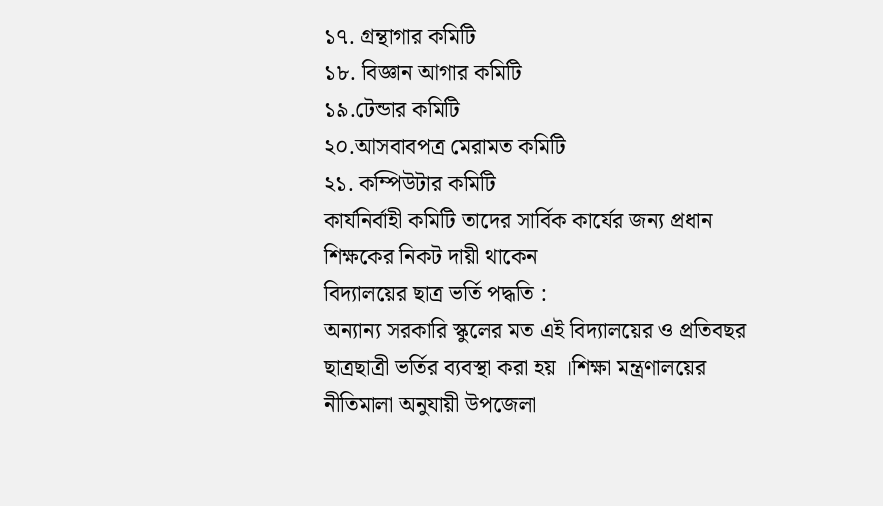১৭. গ্রন্থাগার কমিটি
১৮. বিজ্ঞান আগার কমিটি
১৯.টেন্ডার কমিটি
২০.আসবাবপত্র মেরামত কমিটি
২১. কম্পিউটার কমিটি
কার্যনির্বাহী কমিটি তাদের সার্বিক কার্যের জন্য প্রধান শিক্ষকের নিকট দায়ী থাকেন
বিদ্যালয়ের ছাত্র ভর্তি পদ্ধতি :
অন্যান্য সরকারি স্কুলের মত এই বিদ্যালয়ের ও প্রতিবছর ছাত্রছাত্রী ভর্তির ব্যবস্থা করা হয় ।শিক্ষা মন্ত্রণালয়ের নীতিমালা অনুযায়ী উপজেলা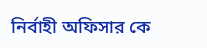নির্বাহী অফিসার কে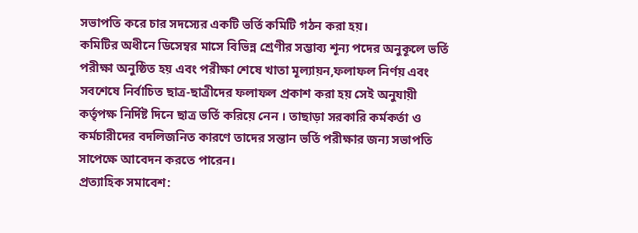সভাপতি করে চার সদস্যের একটি ভর্তি কমিটি গঠন করা হয়।
কমিটির অধীনে ডিসেম্বর মাসে বিভিন্ন শ্রেণীর সম্ভাব্য শূন্য পদের অনুকূলে ভর্তি পরীক্ষা অনুষ্ঠিত হয় এবং পরীক্ষা শেষে খাতা মূল্যায়ন,ফলাফল নির্ণয় এবং সবশেষে নির্বাচিত ছাত্র-ছাত্রীদের ফলাফল প্রকাশ করা হয় সেই অনুযায়ী কর্তৃপক্ষ নির্দিষ্ট দিনে ছাত্র ভর্তি করিয়ে নেন । তাছাড়া সরকারি কর্মকর্তা ও কর্মচারীদের বদলিজনিত কারণে তাদের সন্তান ভর্তি পরীক্ষার জন্য সভাপতি সাপেক্ষে আবেদন করতে পারেন।
প্রত্যাহিক সমাবেশ: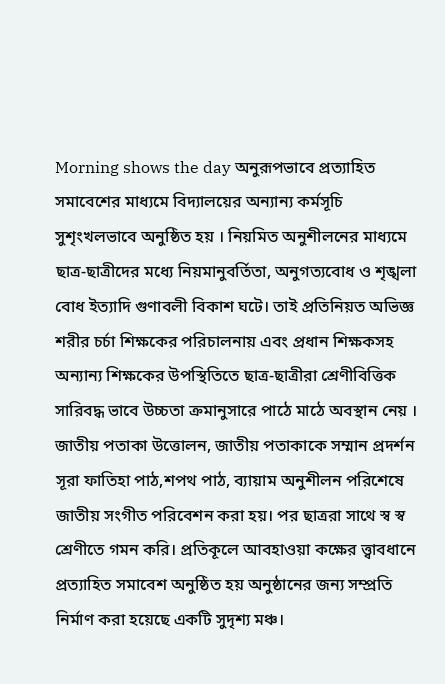Morning shows the day অনুরূপভাবে প্রত্যাহিত সমাবেশের মাধ্যমে বিদ্যালয়ের অন্যান্য কর্মসূচি সুশৃংখলভাবে অনুষ্ঠিত হয় । নিয়মিত অনুশীলনের মাধ্যমে ছাত্র-ছাত্রীদের মধ্যে নিয়মানুবর্তিতা, অনুগত্যবোধ ও শৃঙ্খলা বোধ ইত্যাদি গুণাবলী বিকাশ ঘটে। তাই প্রতিনিয়ত অভিজ্ঞ শরীর চর্চা শিক্ষকের পরিচালনায় এবং প্রধান শিক্ষকসহ অন্যান্য শিক্ষকের উপস্থিতিতে ছাত্র-ছাত্রীরা শ্রেণীবিত্তিক সারিবদ্ধ ভাবে উচ্চতা ক্রমানুসারে পাঠে মাঠে অবস্থান নেয় । জাতীয় পতাকা উত্তোলন, জাতীয় পতাকাকে সম্মান প্রদর্শন সূরা ফাতিহা পাঠ,শপথ পাঠ, ব্যায়াম অনুশীলন পরিশেষে জাতীয় সংগীত পরিবেশন করা হয়। পর ছাত্ররা সাথে স্ব স্ব শ্রেণীতে গমন করি। প্রতিকূলে আবহাওয়া কক্ষের ত্ত্বাবধানে প্রত্যাহিত সমাবেশ অনুষ্ঠিত হয় অনুষ্ঠানের জন্য সম্প্রতি নির্মাণ করা হয়েছে একটি সুদৃশ্য মঞ্চ।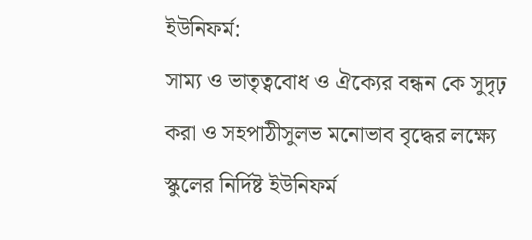ইউনিফর্ম:
সাম্য ও ভাতৃত্ববোধ ও ঐক্যের বন্ধন কে সুদৃঢ় করা ও সহপাঠীসুলভ মনোভাব বৃদ্ধের লক্ষ্যে স্কুলের নির্দিষ্ট ইউনিফর্ম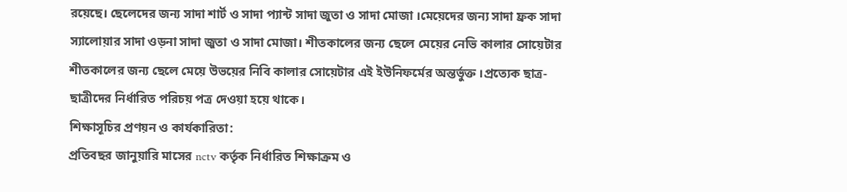রয়েছে। ছেলেদের জন্য সাদা শার্ট ও সাদা প্যান্ট সাদা জুতা ও সাদা মোজা ।মেয়েদের জন্য সাদা ফ্রক সাদা স্যালোয়ার সাদা ওড়না সাদা জুতা ও সাদা মোজা। শীতকালের জন্য ছেলে মেয়ের নেভি কালার সোয়েটার শীতকালের জন্য ছেলে মেয়ে উভয়ের নিবি কালার সোয়েটার এই ইউনিফর্মের অন্তর্ভুক্ত ।প্রত্যেক ছাত্র-ছাত্রীদের নির্ধারিত পরিচয় পত্র দেওয়া হয়ে থাকে।
শিক্ষাসূচির প্রণয়ন ও কার্যকারিতা:
প্রতিবছর জানুয়ারি মাসের nctv কর্তৃক নির্ধারিত শিক্ষাক্রম ও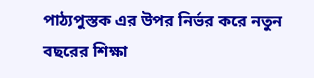পাঠ্যপুস্তক এর উপর নির্ভর করে নতুন বছরের শিক্ষা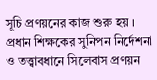সূচি প্রণয়নের কাজ শুরু হয় । প্রধান শিক্ষকের সুনিপন নির্দেশনা ও তত্ত্বাবধানে সিলেবাস প্রণয়ন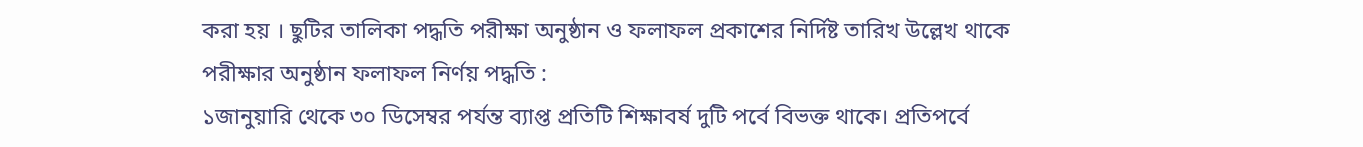করা হয় । ছুটির তালিকা পদ্ধতি পরীক্ষা অনুষ্ঠান ও ফলাফল প্রকাশের নির্দিষ্ট তারিখ উল্লেখ থাকে
পরীক্ষার অনুষ্ঠান ফলাফল নির্ণয় পদ্ধতি :
১জানুয়ারি থেকে ৩০ ডিসেম্বর পর্যন্ত ব্যাপ্ত প্রতিটি শিক্ষাবর্ষ দুটি পর্বে বিভক্ত থাকে। প্রতিপর্বে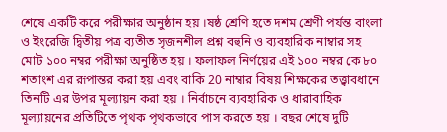শেষে একটি করে পরীক্ষার অনুষ্ঠান হয় ।ষষ্ঠ শ্রেণি হতে দশম শ্রেণী পর্যন্ত বাংলা ও ইংরেজি দ্বিতীয় পত্র ব্যতীত সৃজনশীল প্রশ্ন বহুনি ও ব্যবহারিক নাম্বার সহ মোট ১০০ নম্বর পরীক্ষা অনুষ্ঠিত হয় । ফলাফল নির্ণয়ের এই ১০০ নম্বর কে ৮০ শতাংশ এর রূপান্তর করা হয় এবং বাকি 20 নাম্বার বিষয় শিক্ষকের তত্ত্বাবধানে তিনটি এর উপর মূল্যায়ন করা হয় । নির্বাচনে ব্যবহারিক ও ধারাবাহিক মূল্যায়নের প্রতিটিতে পৃথক পৃথকভাবে পাস করতে হয় । বছর শেষে দুটি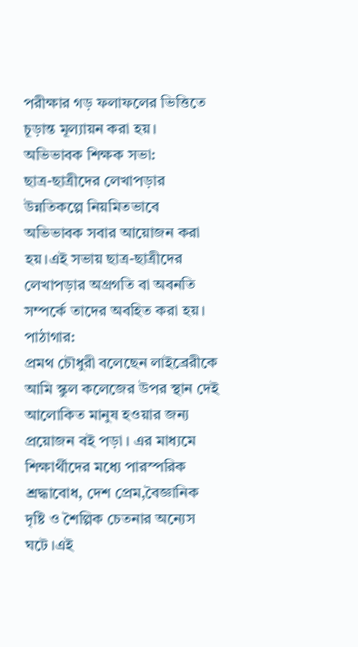পরীক্ষার গড় ফলাফলের ভিত্তিতে চূড়ান্ত মূল্যায়ন করা হয়।
অভিভাবক শিক্ষক সভা:
ছাত্র-ছাত্রীদের লেখাপড়ার উন্নতিকল্পে নিয়মিতভাবে অভিভাবক সবার আয়োজন করা হয়।এই সভায় ছাত্র-ছাত্রীদের লেখাপড়ার অগ্রগতি বা অবনতি সম্পর্কে তাদের অবহিত করা হয়।
পাঠাগার:
প্রমথ চৌধুরী বলেছেন লাইব্রেরীকে আমি স্কুল কলেজের উপর স্থান দেই আলোকিত মানুষ হওয়ার জন্য প্রয়োজন বই পড়া । এর মাধ্যমে শিক্ষার্থীদের মধ্যে পারস্পরিক শ্রদ্ধাবোধ, দেশ প্রেম,বৈজ্ঞানিক দৃষ্টি ও শৈল্পিক চেতনার অন্যেস ঘটে ।এই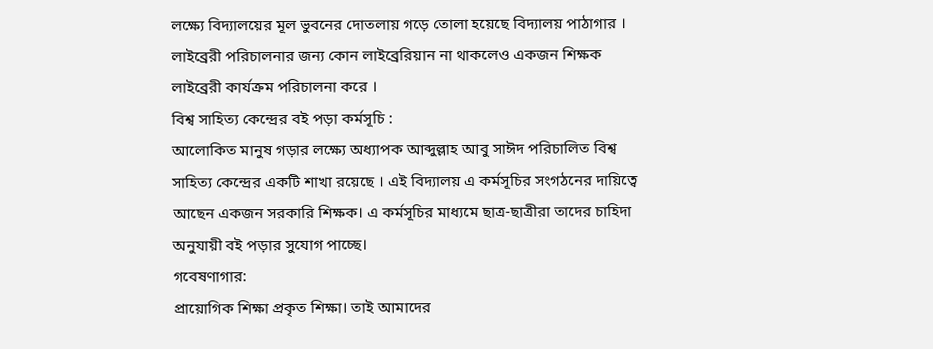লক্ষ্যে বিদ্যালয়ের মূল ভুবনের দোতলায় গড়ে তোলা হয়েছে বিদ্যালয় পাঠাগার । লাইব্রেরী পরিচালনার জন্য কোন লাইব্রেরিয়ান না থাকলেও একজন শিক্ষক লাইব্রেরী কার্যক্রম পরিচালনা করে ।
বিশ্ব সাহিত্য কেন্দ্রের বই পড়া কর্মসূচি :
আলোকিত মানুষ গড়ার লক্ষ্যে অধ্যাপক আব্দুল্লাহ আবু সাঈদ পরিচালিত বিশ্ব সাহিত্য কেন্দ্রের একটি শাখা রয়েছে । এই বিদ্যালয় এ কর্মসূচির সংগঠনের দায়িত্বে আছেন একজন সরকারি শিক্ষক। এ কর্মসূচির মাধ্যমে ছাত্র-ছাত্রীরা তাদের চাহিদা অনুযায়ী বই পড়ার সুযোগ পাচ্ছে।
গবেষণাগার:
প্রায়োগিক শিক্ষা প্রকৃত শিক্ষা। তাই আমাদের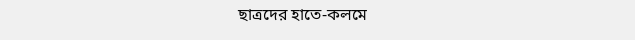ছাত্রদের হাতে-কলমে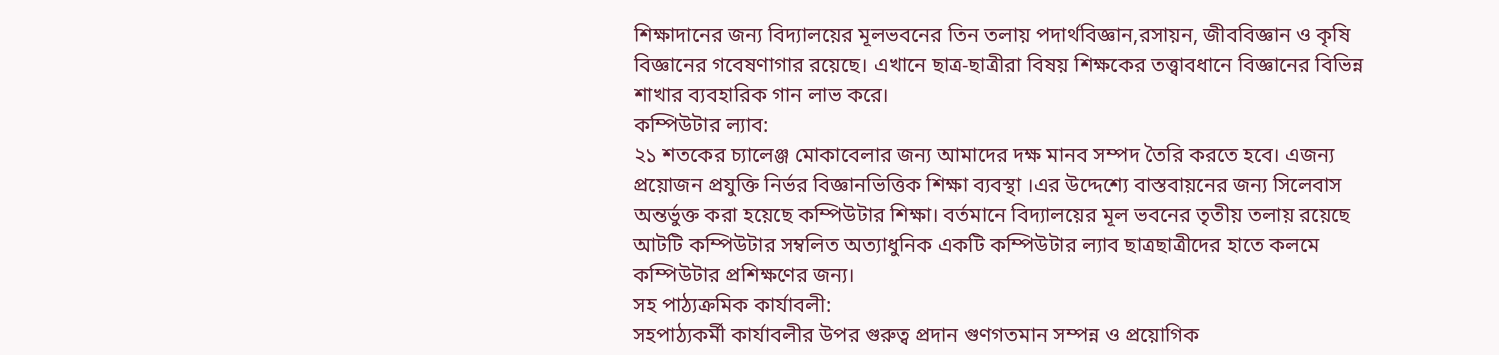শিক্ষাদানের জন্য বিদ্যালয়ের মূলভবনের তিন তলায় পদার্থবিজ্ঞান,রসায়ন, জীববিজ্ঞান ও কৃষি বিজ্ঞানের গবেষণাগার রয়েছে। এখানে ছাত্র-ছাত্রীরা বিষয় শিক্ষকের তত্ত্বাবধানে বিজ্ঞানের বিভিন্ন শাখার ব্যবহারিক গান লাভ করে।
কম্পিউটার ল্যাব:
২১ শতকের চ্যালেঞ্জ মোকাবেলার জন্য আমাদের দক্ষ মানব সম্পদ তৈরি করতে হবে। এজন্য প্রয়োজন প্রযুক্তি নির্ভর বিজ্ঞানভিত্তিক শিক্ষা ব্যবস্থা ।এর উদ্দেশ্যে বাস্তবায়নের জন্য সিলেবাস অন্তর্ভুক্ত করা হয়েছে কম্পিউটার শিক্ষা। বর্তমানে বিদ্যালয়ের মূল ভবনের তৃতীয় তলায় রয়েছে আটটি কম্পিউটার সম্বলিত অত্যাধুনিক একটি কম্পিউটার ল্যাব ছাত্রছাত্রীদের হাতে কলমে কম্পিউটার প্রশিক্ষণের জন্য।
সহ পাঠ্যক্রমিক কার্যাবলী:
সহপাঠ্যকর্মী কার্যাবলীর উপর গুরুত্ব প্রদান গুণগতমান সম্পন্ন ও প্রয়োগিক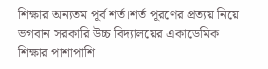শিক্ষার অন্যতম পূর্ব শর্ত।শর্ত পূরণের প্রত্যয় নিয়ে ভগবান সরকারি উচ্চ বিদ্যালয়ের একাডেমিক শিক্ষার পাশাপাশি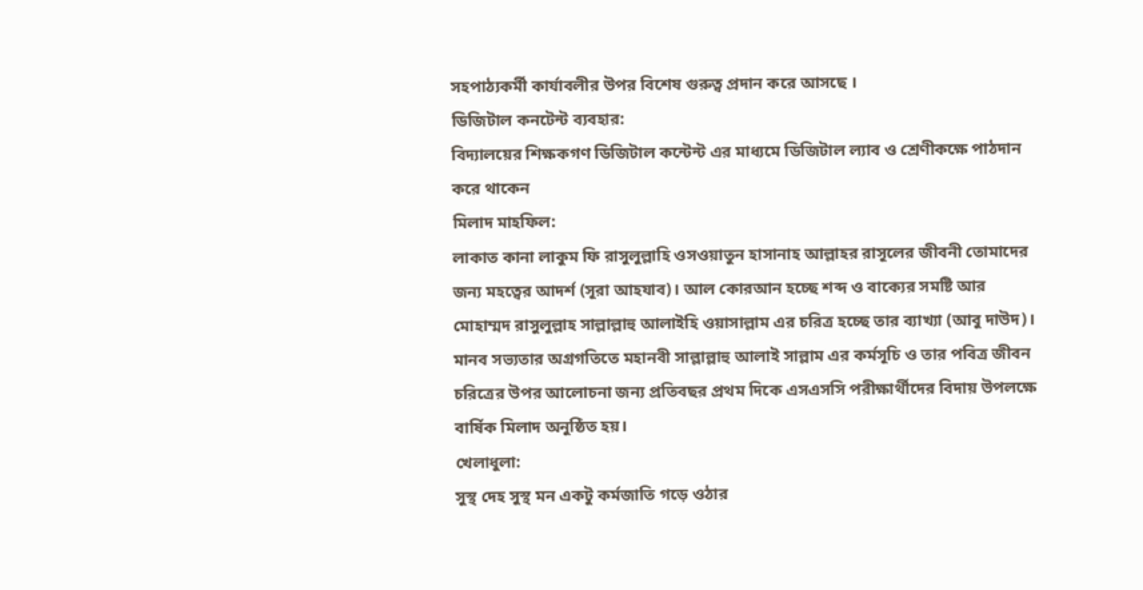সহপাঠ্যকর্মী কার্যাবলীর উপর বিশেষ গুরুত্ব প্রদান করে আসছে ।
ডিজিটাল কনটেন্ট ব্যবহার:
বিদ্যালয়ের শিক্ষকগণ ডিজিটাল কন্টেন্ট এর মাধ্যমে ডিজিটাল ল্যাব ও শ্রেণীকক্ষে পাঠদান করে থাকেন
মিলাদ মাহফিল:
লাকাত কানা লাকুম ফি রাসুলুল্লাহি ওসওয়াতুন হাসানাহ আল্লাহর রাসূলের জীবনী তোমাদের জন্য মহত্বের আদর্শ (সূরা আহযাব)। আল কোরআন হচ্ছে শব্দ ও বাক্যের সমষ্টি আর মোহাম্মদ রাসুলুল্লাহ সাল্লাল্লাহু আলাইহি ওয়াসাল্লাম এর চরিত্র হচ্ছে তার ব্যাখ্যা (আবু দাউদ)। মানব সভ্যতার অগ্রগতিতে মহানবী সাল্লাল্লাহু আলাই সাল্লাম এর কর্মসূচি ও তার পবিত্র জীবন চরিত্রের উপর আলোচনা জন্য প্রতিবছর প্রথম দিকে এসএসসি পরীক্ষার্থীদের বিদায় উপলক্ষে বার্ষিক মিলাদ অনুষ্ঠিত হয়।
খেলাধুলা:
সুস্থ দেহ সুস্থ মন একটু কর্মজাতি গড়ে ওঠার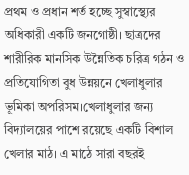প্রথম ও প্রধান শর্ত হচ্ছে সুস্বাস্থ্যের অধিকারী একটি জনগোষ্ঠী। ছাত্রদের শারীরিক মানসিক উন্নৈতিক চরিত্র গঠন ও প্রতিযোগিতা বুধ উন্নয়নে খেলাধুলার ভূমিকা অপরিসম।খেলাধুলার জন্য বিদ্যালয়ের পাশে রয়েছে একটি বিশাল খেলার মাঠ। এ মাঠে সারা বছরই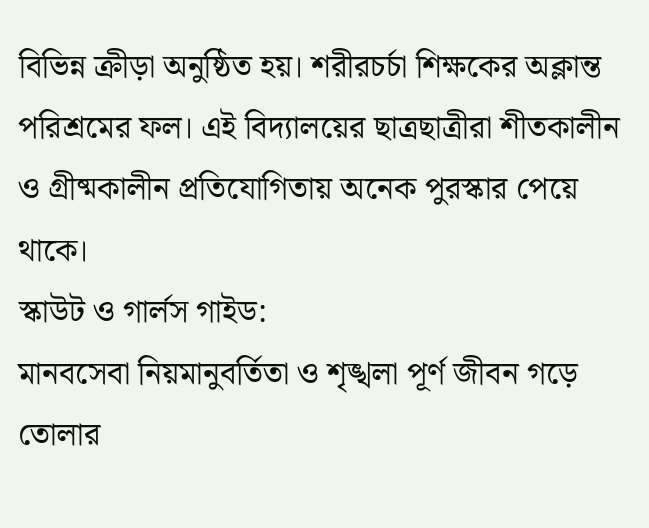বিভিন্ন ক্রীড়া অনুষ্ঠিত হয়। শরীরচর্চা শিক্ষকের অক্লান্ত পরিশ্রমের ফল। এই বিদ্যালয়ের ছাত্রছাত্রীরা শীতকালীন ও গ্রীষ্মকালীন প্রতিযোগিতায় অনেক পুরস্কার পেয়ে থাকে।
স্কাউট ও গার্লস গাইড:
মানবসেবা নিয়মানুবর্তিতা ও শৃঙ্খলা পূর্ণ জীবন গড়ে তোলার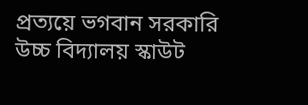প্রত্যয়ে ভগবান সরকারি উচ্চ বিদ্যালয় স্কাউট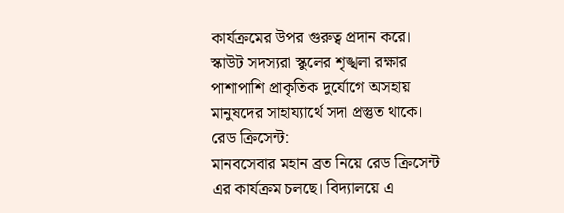কার্যক্রমের উপর গুরুত্ব প্রদান করে। স্কাউট সদস্যরা স্কুলের শৃঙ্খলা রক্ষার পাশাপাশি প্রাকৃতিক দুর্যোগে অসহায় মানুষদের সাহায্যার্থে সদা প্রস্তুত থাকে।
রেড ক্রিসেন্ট:
মানবসেবার মহান ব্রত নিয়ে রেড ক্রিসেন্ট এর কার্যক্রম চলছে। বিদ্যালয়ে এ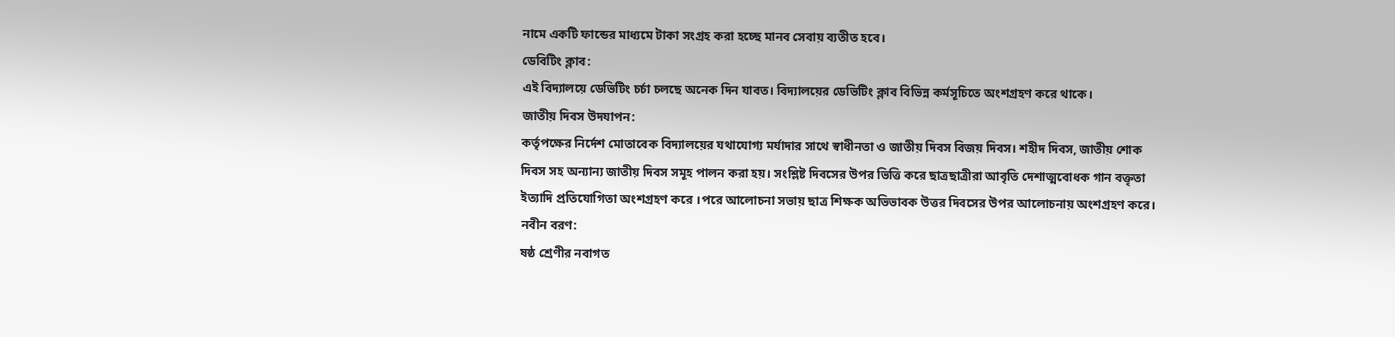নামে একটি ফান্ডের মাধ্যমে টাকা সংগ্রহ করা হচ্ছে মানব সেবায় ব্যতীত হবে।
ডেবিটিং ক্লাব:
এই বিদ্যালয়ে ডেভিটিং চর্চা চলছে অনেক দিন যাবত। বিদ্যালয়ের ডেভিটিং ক্লাব বিভিন্ন কর্মসূচিতে অংশগ্রহণ করে থাকে।
জাতীয় দিবস উদযাপন:
কর্তৃপক্ষের নির্দেশ মোতাবেক বিদ্যালয়ের যথাযোগ্য মর্যাদার সাথে স্বাধীনতা ও জাতীয় দিবস বিজয় দিবস। শহীদ দিবস, জাতীয় শোক দিবস সহ অন্যান্য জাতীয় দিবস সমূহ পালন করা হয়। সংশ্লিষ্ট দিবসের উপর ভিত্তি করে ছাত্রছাত্রীরা আবৃতি দেশাত্মবোধক গান বক্তৃতা ইত্যাদি প্রতিযোগিতা অংশগ্রহণ করে ।পরে আলোচনা সভায় ছাত্র শিক্ষক অভিভাবক উত্তর দিবসের উপর আলোচনায় অংশগ্রহণ করে।
নবীন বরণ:
ষষ্ঠ শ্রেণীর নবাগত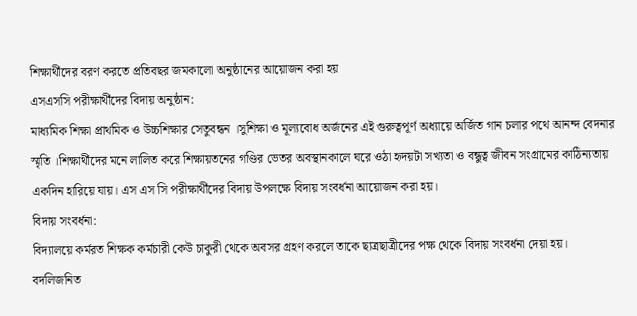শিক্ষার্থীদের বরণ করতে প্রতিবছর জমকালো অনুষ্ঠানের আয়োজন করা হয়
এসএসসি পরীক্ষার্থীদের বিদায় অনুষ্ঠান:
মাধ্যমিক শিক্ষা প্রাথমিক ও উচ্চশিক্ষার সেতুবন্ধন ।সুশিক্ষা ও মূল্যবোধ অর্জনের এই গুরুত্বপূর্ণ অধ্যায়ে অর্জিত গান চলার পথে আনন্দ বেদনার স্মৃতি ।শিক্ষার্থীদের মনে লালিত করে শিক্ষায়তনের গণ্ডির ভেতর অবস্থানকালে ঘরে ওঠা হৃদয়টা সখ্যতা ও বন্ধুত্ব জীবন সংগ্রামের কাঠিন্যতায় একদিন হারিয়ে যায়। এস এস সি পরীক্ষার্থীদের বিদায় উপলক্ষে বিদায় সংবর্ধনা আয়োজন করা হয়।
বিদায় সংবর্ধনা:
বিদ্যালয়ে কর্মরত শিক্ষক কর্মচারী কেউ চাকুরী থেকে অবসর গ্রহণ করলে তাকে ছাত্রছাত্রীদের পক্ষ থেকে বিদায় সংবর্ধনা দেয়া হয়। বদলিজনিত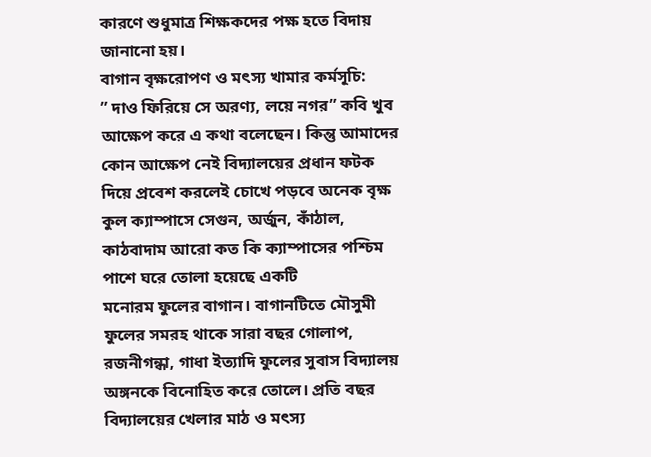কারণে শুধুমাত্র শিক্ষকদের পক্ষ হতে বিদায় জানানো হয়।
বাগান বৃক্ষরোপণ ও মৎস্য খামার কর্মসূচি:
” দাও ফিরিয়ে সে অরণ্য, লয়ে নগর” কবি খুব আক্ষেপ করে এ কথা বলেছেন। কিন্তু আমাদের কোন আক্ষেপ নেই বিদ্যালয়ের প্রধান ফটক দিয়ে প্রবেশ করলেই চোখে পড়বে অনেক বৃক্ষ কুল ক্যাম্পাসে সেগুন, অর্জুন, কাঁঠাল, কাঠবাদাম আরো কত কি ক্যাম্পাসের পশ্চিম পাশে ঘরে তোলা হয়েছে একটি
মনোরম ফুলের বাগান। বাগানটিতে মৌসুমী ফুলের সমরহ থাকে সারা বছর গোলাপ, রজনীগন্ধা, গাধা ইত্যাদি ফুলের সুবাস বিদ্যালয় অঙ্গনকে বিনোহিত করে তোলে। প্রতি বছর বিদ্যালয়ের খেলার মাঠ ও মৎস্য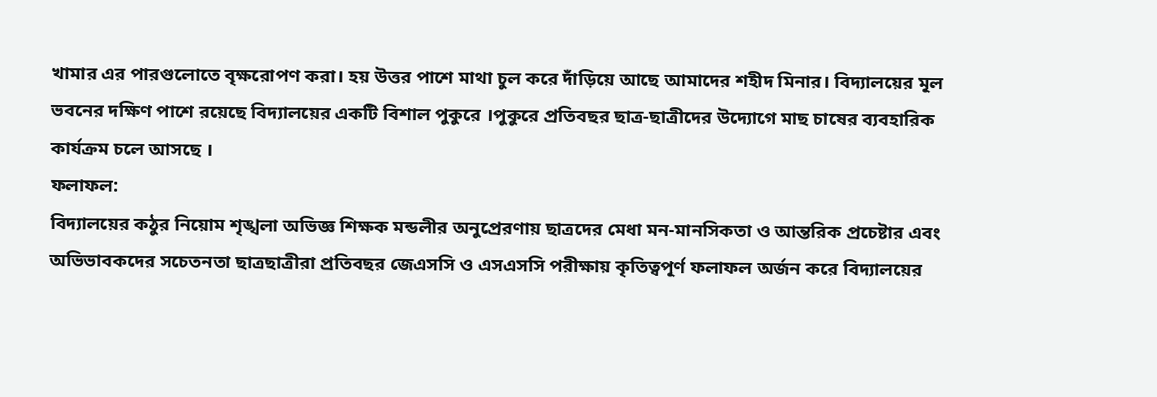খামার এর পারগুলোতে বৃক্ষরোপণ করা। হয় উত্তর পাশে মাথা চুল করে দাঁড়িয়ে আছে আমাদের শহীদ মিনার। বিদ্যালয়ের মূল ভবনের দক্ষিণ পাশে রয়েছে বিদ্যালয়ের একটি বিশাল পুকুরে ।পুকুরে প্রতিবছর ছাত্র-ছাত্রীদের উদ্যোগে মাছ চাষের ব্যবহারিক কার্যক্রম চলে আসছে ।
ফলাফল:
বিদ্যালয়ের কঠুর নিয়োম শৃঙ্খলা অভিজ্ঞ শিক্ষক মন্ডলীর অনুপ্রেরণায় ছাত্রদের মেধা মন-মানসিকতা ও আন্তরিক প্রচেষ্টার এবং অভিভাবকদের সচেতনতা ছাত্রছাত্রীরা প্রতিবছর জেএসসি ও এসএসসি পরীক্ষায় কৃতিত্বপূর্ণ ফলাফল অর্জন করে বিদ্যালয়ের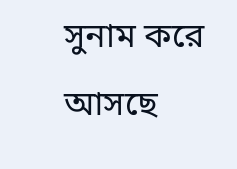সুনাম করে আসছে